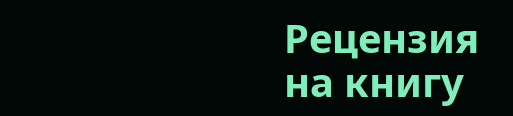Рецензия на книгу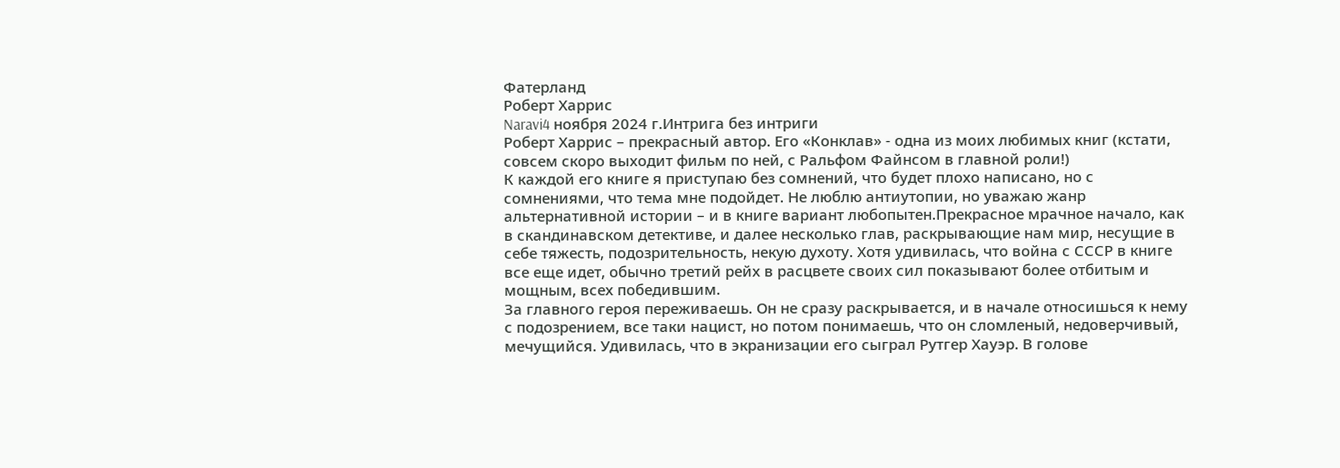Фатерланд
Роберт Харрис
Naravi4 ноября 2024 г.Интрига без интриги
Роберт Харрис – прекрасный автор. Его «Конклав» - одна из моих любимых книг (кстати, совсем скоро выходит фильм по ней, с Ральфом Файнсом в главной роли!)
К каждой его книге я приступаю без сомнений, что будет плохо написано, но с сомнениями, что тема мне подойдет. Не люблю антиутопии, но уважаю жанр альтернативной истории – и в книге вариант любопытен.Прекрасное мрачное начало, как в скандинавском детективе, и далее несколько глав, раскрывающие нам мир, несущие в себе тяжесть, подозрительность, некую духоту. Хотя удивилась, что война с СССР в книге все еще идет, обычно третий рейх в расцвете своих сил показывают более отбитым и мощным, всех победившим.
За главного героя переживаешь. Он не сразу раскрывается, и в начале относишься к нему с подозрением, все таки нацист, но потом понимаешь, что он сломленый, недоверчивый, мечущийся. Удивилась, что в экранизации его сыграл Рутгер Хауэр. В голове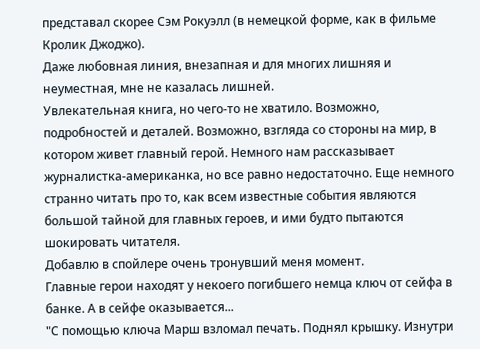представал скорее Сэм Рокуэлл (в немецкой форме, как в фильме Кролик Джоджо).
Даже любовная линия, внезапная и для многих лишняя и неуместная, мне не казалась лишней.
Увлекательная книга, но чего-то не хватило. Возможно, подробностей и деталей. Возможно, взгляда со стороны на мир, в котором живет главный герой. Немного нам рассказывает журналистка-американка, но все равно недостаточно. Еще немного странно читать про то, как всем известные события являются большой тайной для главных героев, и ими будто пытаются шокировать читателя.
Добавлю в спойлере очень тронувший меня момент.
Главные герои находят у некоего погибшего немца ключ от сейфа в банке. А в сейфе оказывается...
"С помощью ключа Марш взломал печать. Поднял крышку. Изнутри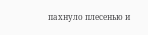пахнуло плесенью и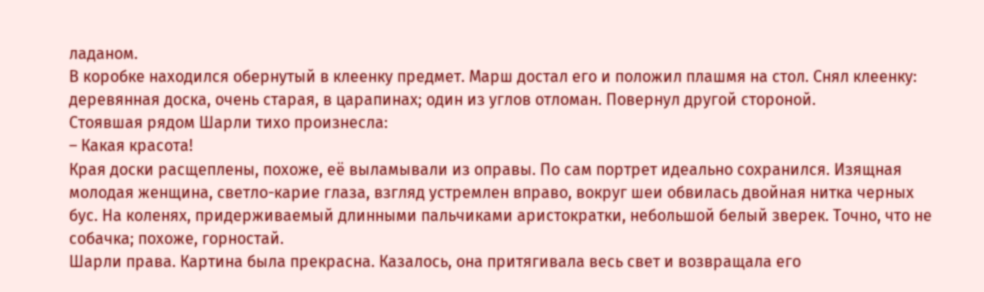ладаном.
В коробке находился обернутый в клеенку предмет. Марш достал его и положил плашмя на стол. Снял клеенку: деревянная доска, очень старая, в царапинах; один из углов отломан. Повернул другой стороной.
Стоявшая рядом Шарли тихо произнесла:
– Какая красота!
Края доски расщеплены, похоже, её выламывали из оправы. По сам портрет идеально сохранился. Изящная молодая женщина, светло-карие глаза, взгляд устремлен вправо, вокруг шеи обвилась двойная нитка черных бус. На коленях, придерживаемый длинными пальчиками аристократки, небольшой белый зверек. Точно, что не собачка; похоже, горностай.
Шарли права. Картина была прекрасна. Казалось, она притягивала весь свет и возвращала его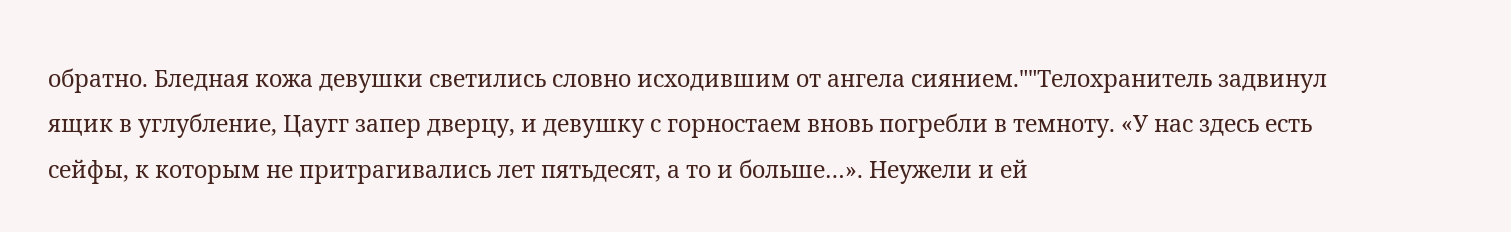обратно. Бледная кожа девушки светились словно исходившим от ангела сиянием.""Телохранитель задвинул ящик в углубление, Цаугг запер дверцу, и девушку с горностаем вновь погребли в темноту. «У нас здесь есть сейфы, к которым не притрагивались лет пятьдесят, а то и больше…». Неужели и ей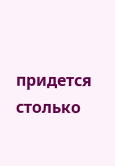придется столько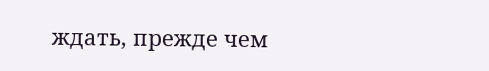ждать, прежде чем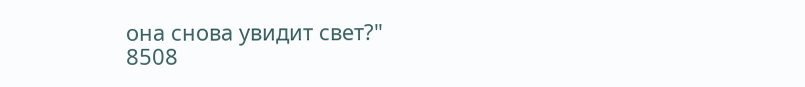она снова увидит свет?"
8508